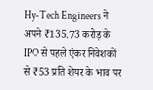Hy-Tech Engineers ने अपने ₹135.73 करोड़ के IPO से पहले एंकर निवेशकों से ₹53 प्रति शेयर के भाव पर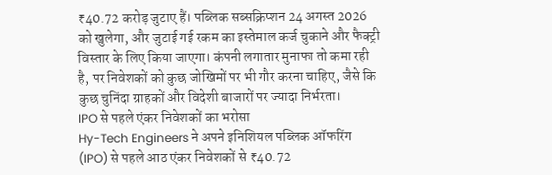₹40.72 करोड़ जुटाए हैं। पब्लिक सब्सक्रिप्शन 24 अगस्त 2026 को खुलेगा, और जुटाई गई रकम का इस्तेमाल कर्ज चुकाने और फैक्ट्री विस्तार के लिए किया जाएगा। कंपनी लगातार मुनाफा तो कमा रही है, पर निवेशकों को कुछ जोखिमों पर भी गौर करना चाहिए, जैसे कि कुछ चुनिंदा ग्राहकों और विदेशी बाजारों पर ज्यादा निर्भरता।
IPO से पहले एंकर निवेशकों का भरोसा
Hy-Tech Engineers ने अपने इनिशियल पब्लिक ऑफरिंग (IPO) से पहले आठ एंकर निवेशकों से ₹40.72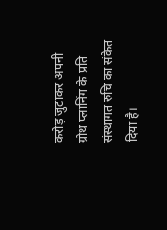करोड़ जुटाकर अपनी ग्रोथ प्लानिंग के प्रति संस्थागत रुचि का संकेत दिया है।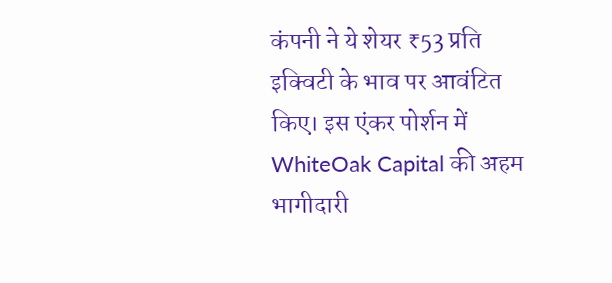कंपनी ने ये शेयर ₹53 प्रति इक्विटी के भाव पर आवंटित किए। इस एंकर पोर्शन में WhiteOak Capital की अहम भागीदारी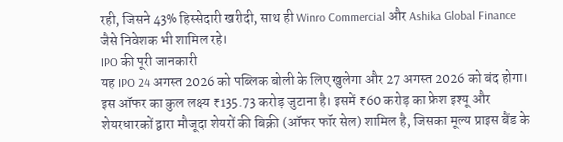रही, जिसने 43% हिस्सेदारी खरीदी, साथ ही Winro Commercial और Ashika Global Finance जैसे निवेशक भी शामिल रहे।
IPO की पूरी जानकारी
यह IPO 24 अगस्त 2026 को पब्लिक बोली के लिए खुलेगा और 27 अगस्त 2026 को बंद होगा। इस ऑफर का कुल लक्ष्य ₹135.73 करोड़ जुटाना है। इसमें ₹60 करोड़ का फ्रेश इश्यू और शेयरधारकों द्वारा मौजूदा शेयरों की बिक्री (ऑफर फॉर सेल) शामिल है, जिसका मूल्य प्राइस बैंड के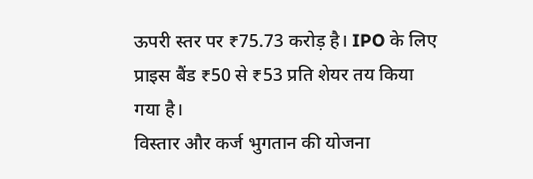ऊपरी स्तर पर ₹75.73 करोड़ है। IPO के लिए प्राइस बैंड ₹50 से ₹53 प्रति शेयर तय किया गया है।
विस्तार और कर्ज भुगतान की योजना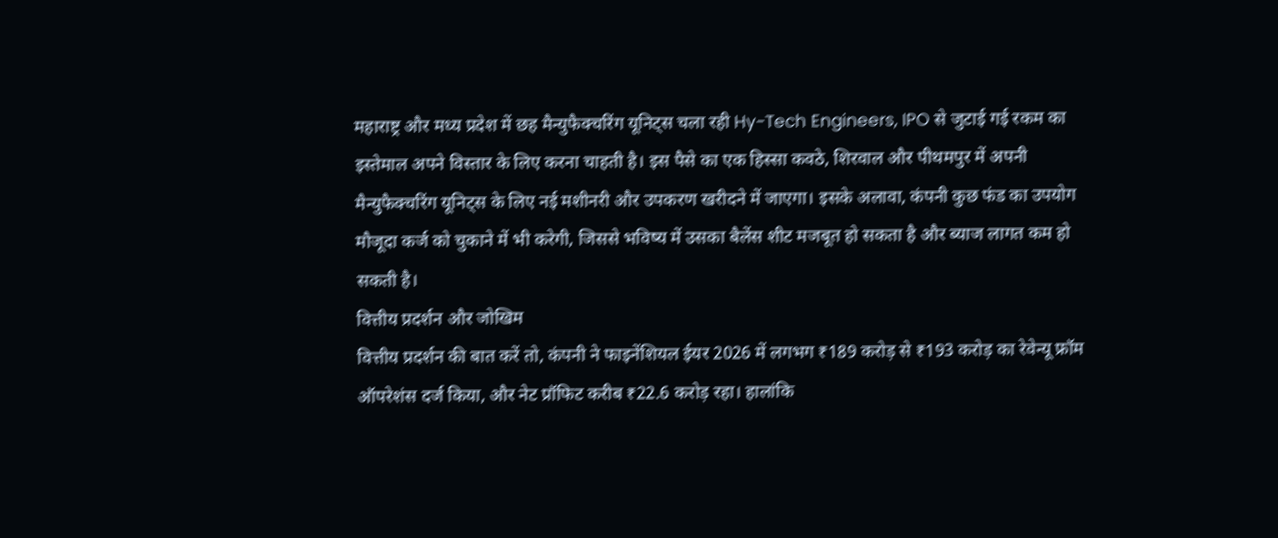महाराष्ट्र और मध्य प्रदेश में छह मैन्युफैक्चरिंग यूनिट्स चला रही Hy-Tech Engineers, IPO से जुटाई गई रकम का इस्तेमाल अपने विस्तार के लिए करना चाहती है। इस पैसे का एक हिस्सा कवठे, शिरवाल और पीथमपुर में अपनी मैन्युफैक्चरिंग यूनिट्स के लिए नई मशीनरी और उपकरण खरीदने में जाएगा। इसके अलावा, कंपनी कुछ फंड का उपयोग मौजूदा कर्ज को चुकाने में भी करेगी, जिससे भविष्य में उसका बैलेंस शीट मजबूत हो सकता है और ब्याज लागत कम हो सकती है।
वित्तीय प्रदर्शन और जोखिम
वित्तीय प्रदर्शन की बात करें तो, कंपनी ने फाइनेंशियल ईयर 2026 में लगभग ₹189 करोड़ से ₹193 करोड़ का रेवेन्यू फ्रॉम ऑपरेशंस दर्ज किया, और नेट प्रॉफिट करीब ₹22.6 करोड़ रहा। हालांकि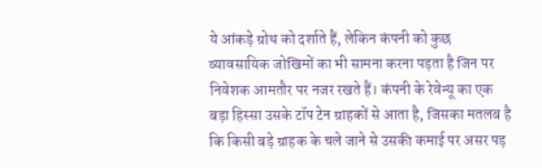ये आंकड़े ग्रोथ को दर्शाते हैं, लेकिन कंपनी को कुछ व्यावसायिक जोखिमों का भी सामना करना पड़ता है जिन पर निवेशक आमतौर पर नजर रखते हैं। कंपनी के रेवेन्यू का एक बड़ा हिस्सा उसके टॉप टेन ग्राहकों से आता है, जिसका मतलब है कि किसी बड़े ग्राहक के चले जाने से उसकी कमाई पर असर पड़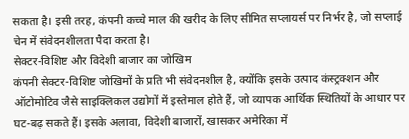सकता है। इसी तरह, कंपनी कच्चे माल की खरीद के लिए सीमित सप्लायर्स पर निर्भर है, जो सप्लाई चेन में संवेदनशीलता पैदा करता है।
सेक्टर-विशिष्ट और विदेशी बाजार का जोखिम
कंपनी सेक्टर-विशिष्ट जोखिमों के प्रति भी संवेदनशील है, क्योंकि इसके उत्पाद कंस्ट्रक्शन और ऑटोमोटिव जैसे साइक्लिकल उद्योगों में इस्तेमाल होते हैं, जो व्यापक आर्थिक स्थितियों के आधार पर घट-बढ़ सकते हैं। इसके अलावा, विदेशी बाजारों, खासकर अमेरिका में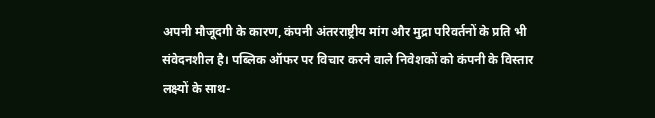अपनी मौजूदगी के कारण, कंपनी अंतरराष्ट्रीय मांग और मुद्रा परिवर्तनों के प्रति भी संवेदनशील है। पब्लिक ऑफर पर विचार करने वाले निवेशकों को कंपनी के विस्तार लक्ष्यों के साथ-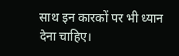साथ इन कारकों पर भी ध्यान देना चाहिए।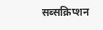सब्सक्रिप्शन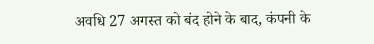अवधि 27 अगस्त को बंद होने के बाद, कंपनी के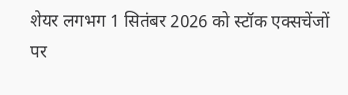शेयर लगभग 1 सितंबर 2026 को स्टॉक एक्सचेंजों पर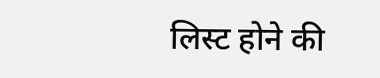लिस्ट होने की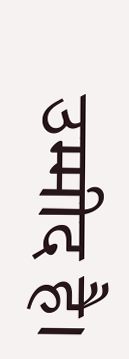उम्मीद है।